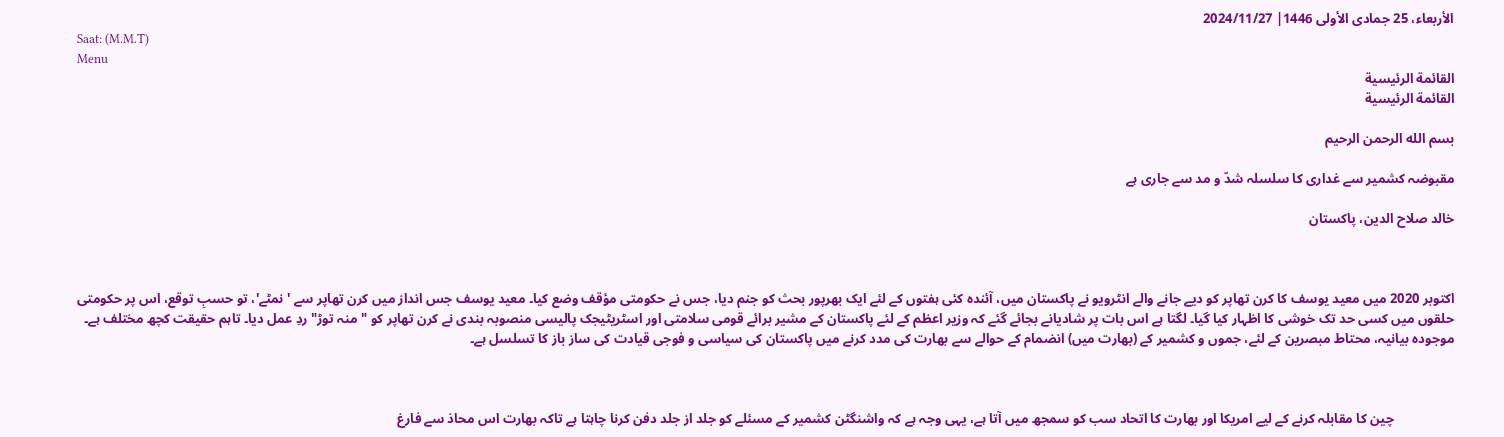الأربعاء، 25 جمادى الأولى 1446| 2024/11/27
Saat: (M.M.T)
Menu
القائمة الرئيسية
القائمة الرئيسية

بسم الله الرحمن الرحيم

مقبوضہ کشمیر سے غداری کا سلسلہ شدّ و مد سے جاری ہے

خالد صلاح الدین، پاکستان



اکتوبر 2020 میں معید یوسف کا کرن تھاپر کو دیے جانے والے انٹرویو نے پاکستان میں، آئندہ کئی ہفتوں کے لئے ایک بھرپور بحث کو جنم دیا، جس نے حکومتی مؤقف وضع کیا۔ معید یوسف جس انداز میں کرن تھاپر سے 'نمٹے'، تو حسبِ توقع، اس پر حکومتی حلقوں میں کسی حد تک خوشی کا اظہار کیا گیا۔ لگتا ہے اس بات پر شادیانے بجائے گئے کہ وزیر اعظم کے لئے پاکستان کے مشیر برائے قومی سلامتی اور اسٹریٹیجک پالیسی منصوبہ بندی نے کرن تھاپر کو "منہ توڑ" ردِ عمل دیا۔ تاہم حقیقت کچھ مختلف ہے۔ موجودہ بیانیہ، محتاط مبصرین کے لئے، جموں و کشمیر کے (بھارت میں) انضمام کے حوالے سے بھارت کی مدد کرنے میں پاکستان کی سیاسی و فوجی قیادت کی ساز باز کا تسلسل ہے۔



                  چین کا مقابلہ کرنے کے لیے امریکا اور بھارت کا اتحاد سب کو سمجھ میں آتا ہے، یہی وجہ ہے کہ واشنگٹن کشمیر کے مسئلے کو جلد از جلد دفن کرنا چاہتا ہے تاکہ بھارت اس محاذ سے فارغ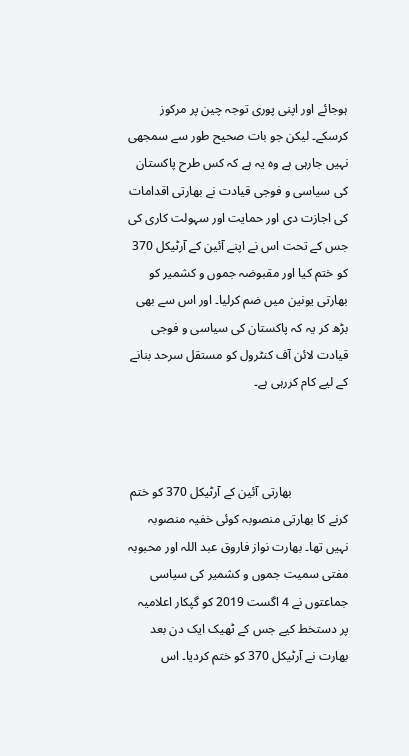ہوجائے اور اپنی پوری توجہ چین پر مرکوز کرسکے۔ لیکن جو بات صحیح طور سے سمجھی نہیں جارہی ہے وہ یہ ہے کہ کس طرح پاکستان کی سیاسی و فوجی قیادت نے بھارتی اقدامات کی اجازت دی اور حمایت اور سہولت کاری کی جس کے تحت اس نے اپنے آئین کے آرٹیکل 370 کو ختم کیا اور مقبوضہ جموں و کشمیر کو بھارتی یونین میں ضم کرلیا۔ اور اس سے بھی بڑھ کر یہ کہ پاکستان کی سیاسی و فوجی قیادت لائن آف کنٹرول کو مستقل سرحد بنانے کے لیے کام کررہی ہے۔



                  بھارتی آئین کے آرٹیکل 370 کو ختم کرنے کا بھارتی منصوبہ کوئی خفیہ منصوبہ نہیں تھا۔ بھارت نواز فاروق عبد اللہ اور محبوبہ مفتی سمیت جموں و کشمیر کی سیاسی جماعتوں نے 4 اگست 2019 کو گپکار اعلامیہ پر دستخط کیے جس کے ٹھیک ایک دن بعد بھارت نے آرٹیکل 370 کو ختم کردیا۔ اس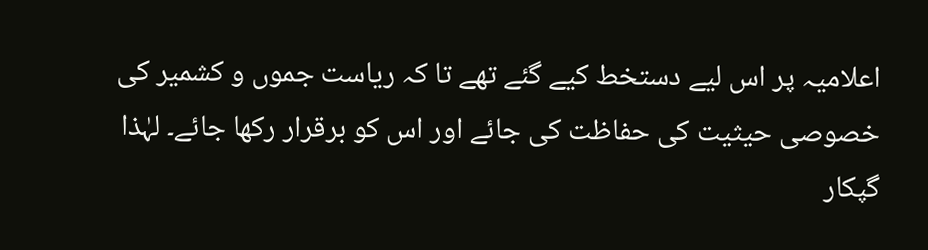اعلامیہ پر اس لیے دستخط کیے گئے تھے تا کہ ریاست جموں و کشمیر کی خصوصی حیثیت کی حفاظت کی جائے اور اس کو برقرار رکھا جائے۔ لہٰذا گپکار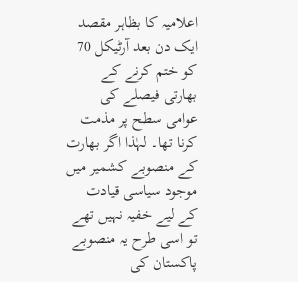اعلامیہ کا بظاہر مقصد ایک دن بعد آرٹیکل 70  کو ختم کرنے کے بھارتی فیصلے کی عوامی سطح پر مذمت کرنا تھا۔ لہٰذا اگر بھارت کے منصوبے کشمیر میں موجود سیاسی قیادت کے لیے خفیہ نہیں تھے تو اسی طرح یہ منصوبے پاکستان کی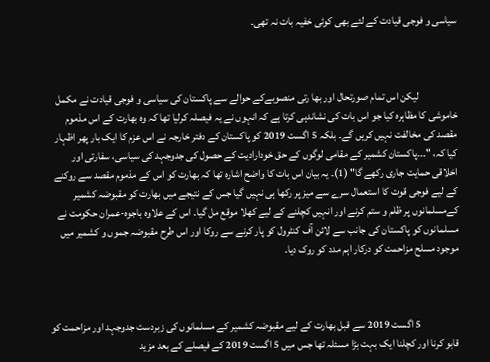سیاسی و فوجی قیادت کے لئے بھی کوئی خفیہ بات نہ تھی۔



                  لیکن اس تمام صورتحال اور بھا رتی منصوبےکے حوالے سے پاکستان کی سیاسی و فوجی قیادت نے مکمل خاموشی کا مظاہرہ کیا جو اس بات کی نشاندہی کرتا ہے کہ انہوں نے یہ فیصلہ کرلیا تھا کہ وہ بھارت کے اس مذموم مقصد کی مخالفت نہیں کریں گے۔ بلکہ 5 اگست 2019 کو پاکستان کے دفتر خارجہ نے اس عزم کا ایک بار پھر اظہار کیا کہ، "۔۔۔پاکستان کشمیر کے مقامی لوگوں کے حق خودارادیت کے حصول کی جدوجہد کی سیاسی، سفارتی اور اخلاقی حمایت جاری رکھے گا" (1)۔ یہ بیان اس بات کا واضح اشارہ تھا کہ بھارت کو اس کے مذموم مقصد سے روکنے کے لیے فوجی قوت کا استعمال سرے سے میز پر رکھا ہی نہیں گیا جس کے نتیجے میں بھارت کو مقبوضہ کشمیر کےمسلمانوں پر ظلم و ستم کرنے اور انہیں کچلنے کے لیے کھلا موقع مل گیا۔ اس کے علاوہ باجوہ-عمران حکومت نے مسلمانوں کو پاکستان کی جانب سے لائن آف کنٹرول کو پار کرنے سے روکا اور اس طرح مقبوضہ جموں و کشمیر میں موجود مسلح مزاحمت کو درکار اہم مدد کو روک دیا۔



                  5 اگست 2019 سے قبل بھارت کے لیے مقبوضہ کشمیر کے مسلمانوں کی زبردست جدوجہد اور مزاحمت کو قابو کرنا اور کچلنا ایک بہت بڑا مسئلہ تھا جس میں 5 اگست 2019 کے فیصلے کے بعد مزید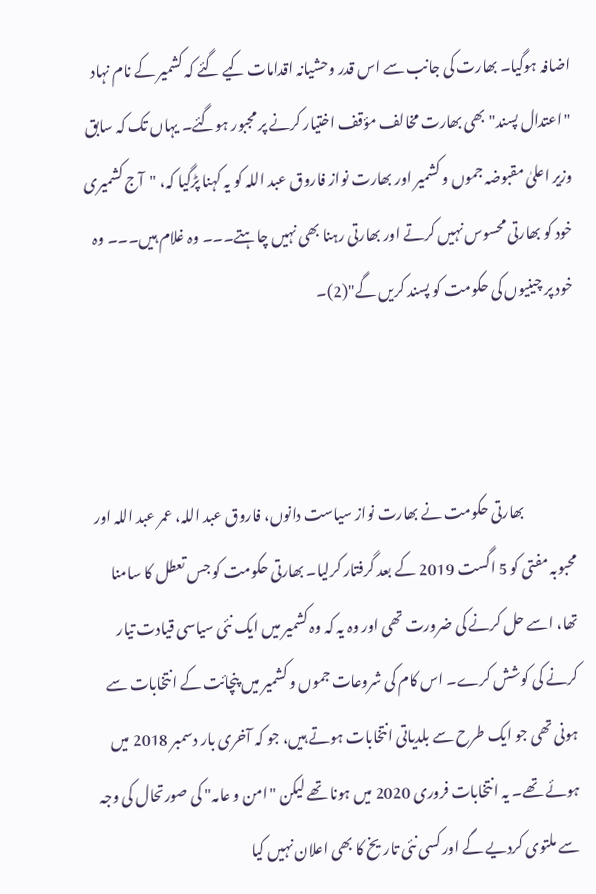اضافہ ہوگیا۔ بھارت کی جانب سے اس قدر وحشیانہ اقدامات کیے گئے کہ کشمیر کے نام نہاد "اعتدال پسند" بھی بھارت مخالف مؤقف اختیار کرنے پر مجبور ہوگئے۔ یہاں تک کہ سابق وزیر اعلیٰ مقبوضہ جموں و کشمیر اور بھارت نواز فاروق عبد اللہ کو یہ کہنا پڑگیا کہ، "آج کشمیری خود کو بھارتی محسوس نہیں کرتے اور بھارتی رہنا بھی نہیں چاہتے۔۔۔ وہ غلام ہیں۔۔۔ وہ خود پر چینیوں کی حکومت کو پسند کریں گے"(2)۔



                  بھارتی حکومت نے بھارت نواز سیاست دانوں، فاروق عبد اللہ، عمر عبد اللہ اور محبوبہ مفتی کو 5 اگست 2019 کے بعد گرفتار کرلیا۔ بھارتی حکومت کو جس تعطل کا سامنا تھا، اسے حل کرنے کی ضرورت تھی اور وہ یہ کہ وہ کشمیر میں ایک نئی سیاسی قیادت تیار کرنے کی کوشش کرے۔ اس کام کی شروعات جموں و کشمیر میں پنچائت کے انتخابات سے ہونی تھی جو ایک طرح سے بلدیاتی انتخابات ہوتے ہیں، جو کہ آخری بار دسمبر 2018 میں ہوئے تھے۔ یہ انتخابات فروری 2020 میں ہونا تھے لیکن "امن و عامہ" کی صورتحال کی وجہ سے ملتوی کردیے گے اور کسی نئی تاریخ کا بھی اعلان نہیں کیا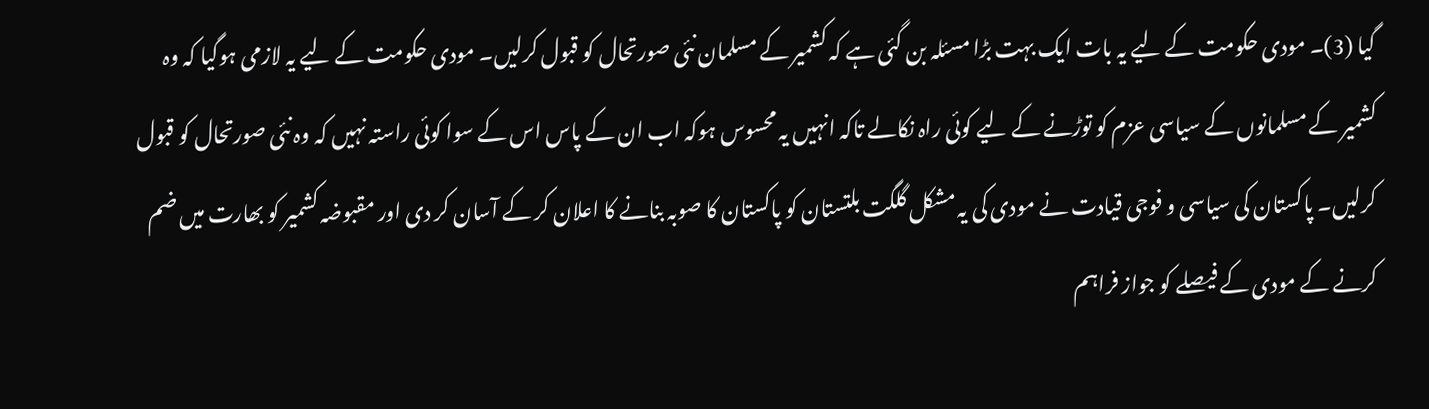گیا (3)۔ مودی حکومت کے لیے یہ بات ایک بہت بڑا مسئلہ بن گئی ہے کہ کشمیر کے مسلمان نئی صورتحال کو قبول کرلیں۔ مودی حکومت کے لیے یہ لازمی ہوگیا کہ وہ کشمیر کے مسلمانوں کے سیاسی عزم کو توڑنے کے لیے کوئی راہ نکالے تاکہ انہیں یہ محسوس ہوکہ اب ان کے پاس اس کے سوا کوئی راستہ نہیں کہ وہ نئی صورتحال کو قبول کرلیں۔ پاکستان کی سیاسی و فوجی قیادت نے مودی کی یہ مشکل گلگت بلتستان کو پاکستان کا صوبہ بنانے کا اعلان کر کے آسان کر دی اور مقبوضہ کشمیر کو بھارت میں ضم کرنے کے مودی کے فیصلے کو جواز فراہم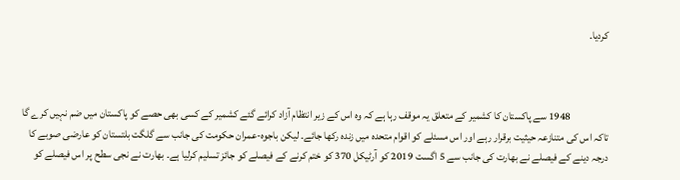کردیا۔



                  1948 سے پاکستان کا کشمیر کے متعلق یہ موقف رہا ہے کہ وہ اس کے زیر انتظام آزاد کرائے گئے کشمیر کے کسی بھی حصے کو پاکستان میں ضم نہیں کرے گا تاکہ اس کی متنازعہ حیثیت برقرار رہے اور اس مسئلے کو اقوام متحدہ میں زندہ رکھا جائے۔ لیکن باجوہ-عمران حکومت کی جانب سے گلگت بلتستان کو عارضی صوبے کا درجہ دینے کے فیصلے نے بھارت کی جانب سے 5 اگست 2019 کو آرٹیکل 370 کو ختم کرنے کے فیصلے کو جائز تسلیم کرلیا ہے۔ بھارت نے نجی سطح پر اس فیصلے کو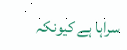سراہا ہے کیونکہ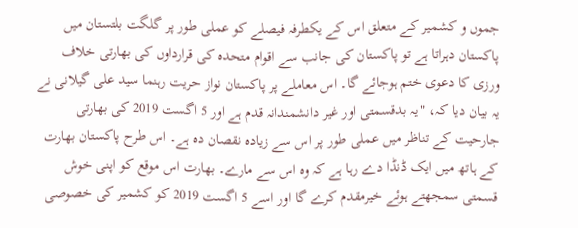جموں و کشمیر کے متعلق اس کے یکطرفہ فیصلے کو عملی طور پر گلگت بلتستان میں پاکستان دہراتا ہے تو پاکستان کی جانب سے اقوام متحدہ کی قرارداوں کی بھارتی خلاف ورزی کا دعوی ختم ہوجائے گا۔ اس معاملے پر پاکستان نواز حریت رہنما سید علی گیلانی نے یہ بیان دیا کہ، "یہ بدقسمتی اور غیر دانشمندانہ قدم ہے اور 5 اگست 2019 کی بھارتی جارحیت کے تناظر میں عملی طور پر اس سے زیادہ نقصان دہ ہے۔ اس طرح پاکستان بھارت کے ہاتھ میں ایک ڈنڈا دے رہا ہے کہ وہ اس سے مارے۔ بھارت اس موقع کو اپنی خوش قسمتی سمجھتے ہوئے خیرمقدم کرے گا اور اسے 5 اگست 2019 کو کشمیر کی خصوصی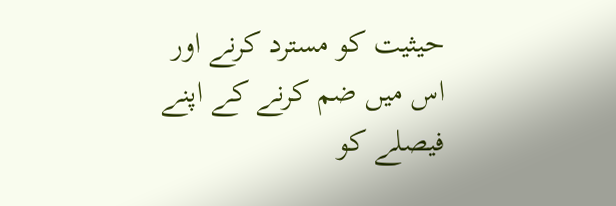حیثیت کو مسترد کرنے اور اس میں ضم کرنے کے اپنے فیصلے کو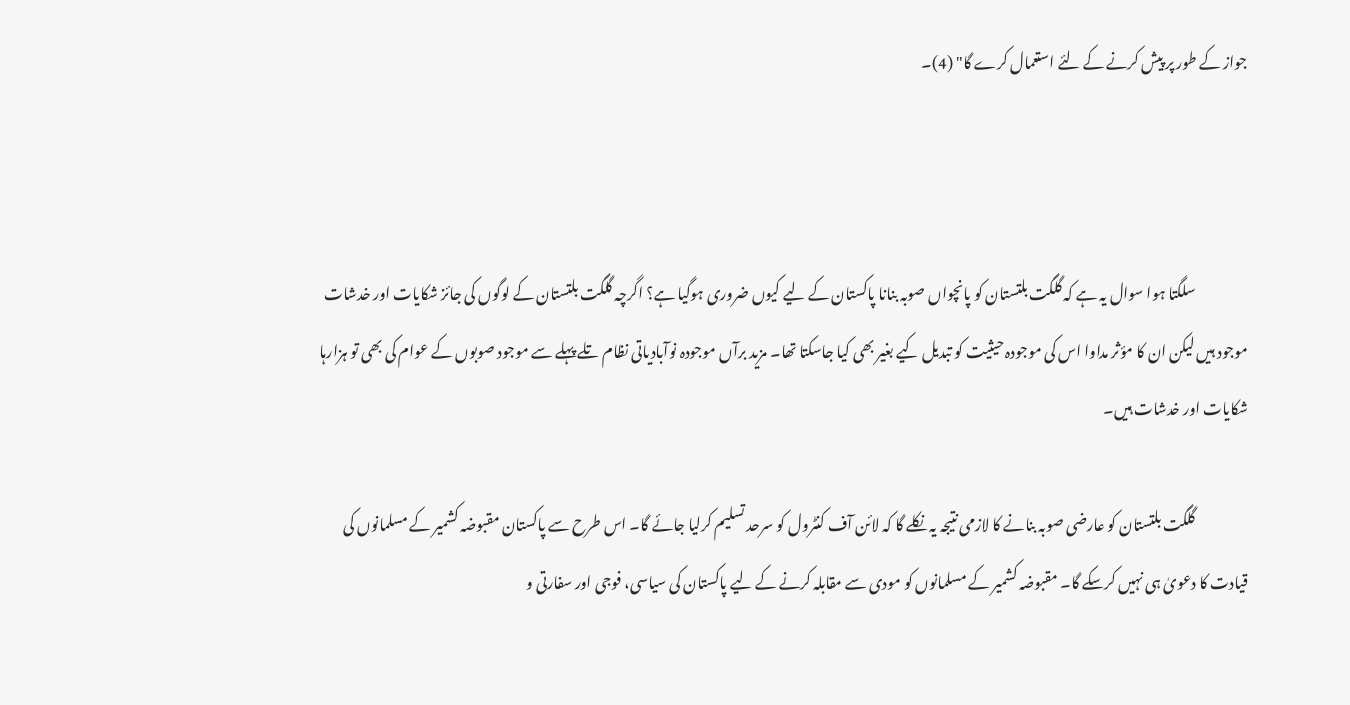جواز کے طور پر پیش کرنے کے لئے استعمال کرے گا" (4)۔



                  سلگتا ہوا سوال یہ ہے کہ گلگت بلتستان کو پانچواں صوبہ بنانا پاکستان کے لیے کیوں ضروری ہوگیا ہے؟ اگرچہ گلگت بلتستان کے لوگوں کی جائز شکایات اور خدشات موجود ہیں لیکن ان کا مؤثر مداوا اس کی موجودہ حیثیت کو تبدیل کیے بغیر بھی کیا جاسکتا تھا۔ مزید برآں موجودہ نوآبادیاتی نظام تلے پہلے سے موجود صوبوں کے عوام کی بھی تو ہزارہا شکایات اور خدشات ہیں۔

                  گلگت بلتستان کو عارضی صوبہ بنانے کا لازمی نتیجہ یہ نکلے گا کہ لائن آف کنٹرول کو سرحد تسلیم کرلیا جائے گا۔ اس طرح سے پاکستان مقبوضہ کشمیر کے مسلمانوں کی قیادت کا دعویٰ ہی نہیں کرسکے گا۔ مقبوضہ کشمیر کے مسلمانوں کو مودی سے مقابلہ کرنے کے لیے پاکستان کی سیاسی، فوجی اور سفارتی و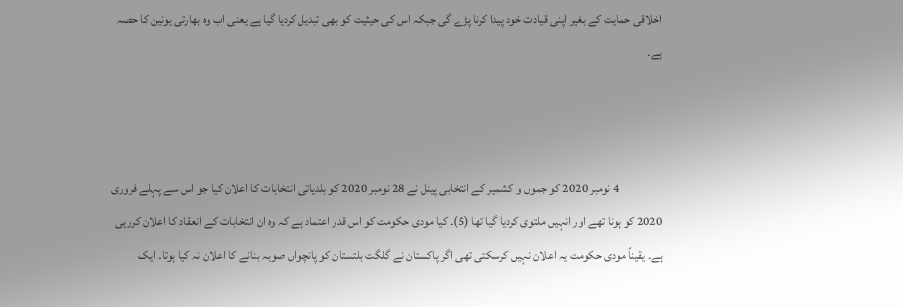اخلاقی حمایت کے بغیر اپنی قیادت خود پیدا کرنا پڑے گی جبکہ اس کی حیثیت کو بھی تبدیل کردیا گیا ہے یعنی اب وہ بھارتی یونین کا حصہ ہے۔



                  4 نومبر 2020 کو جموں و کشمیر کے انتخابی پینل نے 28 نومبر 2020 کو بلدیاتی انتخابات کا اعلان کیا جو اس سے پہلے فروری 2020 کو ہونا تھے اور انہیں ملتوی کردیا گیا تھا (5)۔ کیا مودی حکومت کو اس قدر اعتماد ہے کہ وہ ان انتخابات کے انعقاد کا اعلان کررہی ہے۔ یقیناً مودی حکومت یہ اعلان نہیں کرسکتی تھی اگر پاکستان نے گلگت بلتستان کو پانچواں صوبہ بنانے کا اعلان نہ کیا ہوتا۔ ایک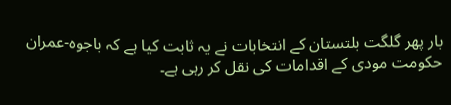بار پھر گلگت بلتستان کے انتخابات نے یہ ثابت کیا ہے کہ باجوہ-عمران حکومت مودی کے اقدامات کی نقل کر رہی ہے۔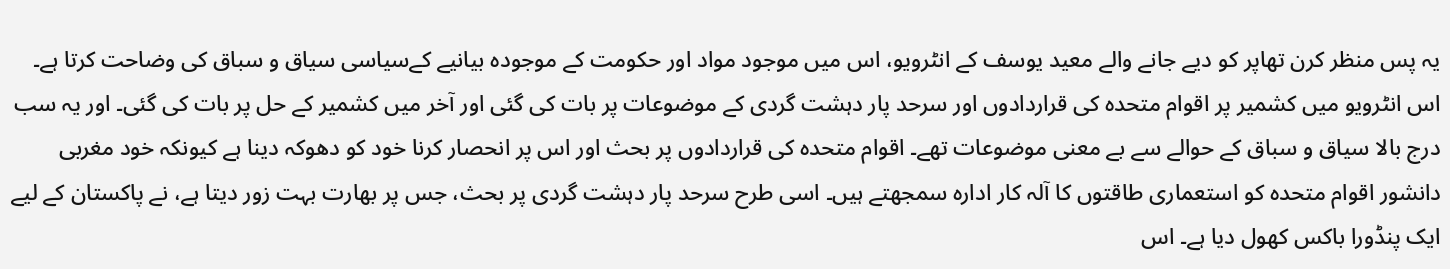یہ پس منظر کرن تھاپر کو دیے جانے والے معید یوسف کے انٹرویو، اس میں موجود مواد اور حکومت کے موجودہ بیانیے کےسیاسی سیاق و سباق کی وضاحت کرتا ہے۔ اس انٹرویو میں کشمیر پر اقوام متحدہ کی قراردادوں اور سرحد پار دہشت گردی کے موضوعات پر بات کی گئی اور آخر میں کشمیر کے حل پر بات کی گئی۔ اور یہ سب درج بالا سیاق و سباق کے حوالے سے بے معنی موضوعات تھے۔ اقوام متحدہ کی قراردادوں پر بحث اور اس پر انحصار کرنا خود کو دھوکہ دینا ہے کیونکہ خود مغربی دانشور اقوام متحدہ کو استعماری طاقتوں کا آلہ کار ادارہ سمجھتے ہیں۔ اسی طرح سرحد پار دہشت گردی پر بحث، جس پر بھارت بہت زور دیتا ہے، نے پاکستان کے لیے ایک پنڈورا باکس کھول دیا ہے۔ اس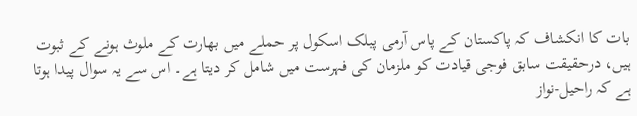بات کا انکشاف کہ پاکستان کے پاس آرمی پبلک اسکول پر حملے میں بھارت کے ملوث ہونے کے ثبوت ہیں، درحقیقت سابق فوجی قیادت کو ملزمان کی فہرست میں شامل کر دیتا ہے۔ اس سے یہ سوال پیدا ہوتا ہے کہ راحیل-نواز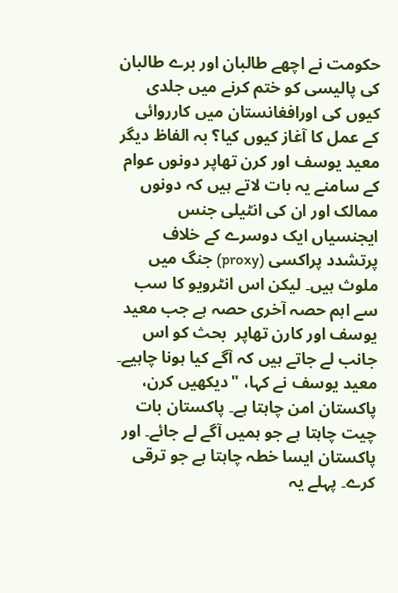حکومت نے اچھے طالبان اور برے طالبان کی پالیسی کو ختم کرنے میں جلدی کیوں کی اورافغانستان میں کارروائی کے عمل کا آغاز کیوں کیا؟ بہ الفاظ دیگر معید یوسف اور کرن تھاپر دونوں عوام کے سامنے یہ بات لاتے ہیں کہ دونوں ممالک اور ان کی انٹیلی جنس ایجنسیاں ایک دوسرے کے خلاف پرتشدد پراکسی (proxy) جنگ میں ملوث ہیں۔ لیکن اس انٹرویو کا سب سے اہم حصہ آخری حصہ ہے جب معید یوسف اور کارن تھاپر  بحث کو اس جانب لے جاتے ہیں کہ آگے کیا ہونا چاہیے۔ معید یوسف نے کہا، "دیکھیں کرن، پاکستان امن چاہتا ہے۔ پاکستان بات چیت چاہتا ہے جو ہمیں آگے لے جائے۔ اور پاکستان ایسا خطہ چاہتا ہے جو ترقی کرے۔ پہلے یہ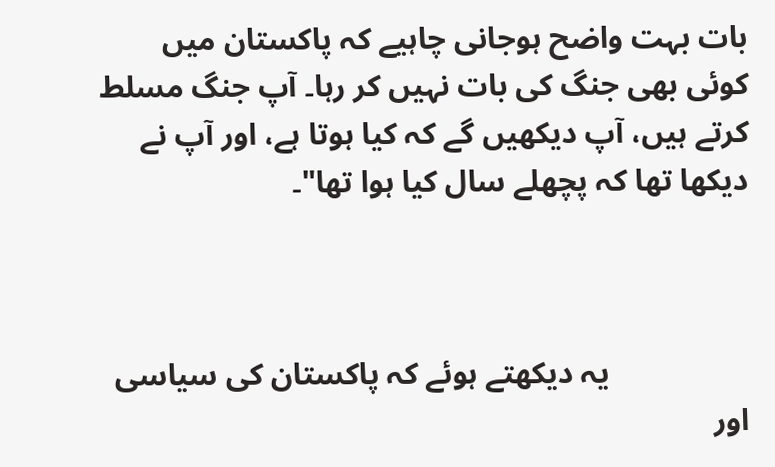بات بہت واضح ہوجانی چاہیے کہ پاکستان میں کوئی بھی جنگ کی بات نہیں کر رہا۔ آپ جنگ مسلط کرتے ہیں، آپ دیکھیں گے کہ کیا ہوتا ہے، اور آپ نے دیکھا تھا کہ پچھلے سال کیا ہوا تھا"۔



                  یہ دیکھتے ہوئے کہ پاکستان کی سیاسی اور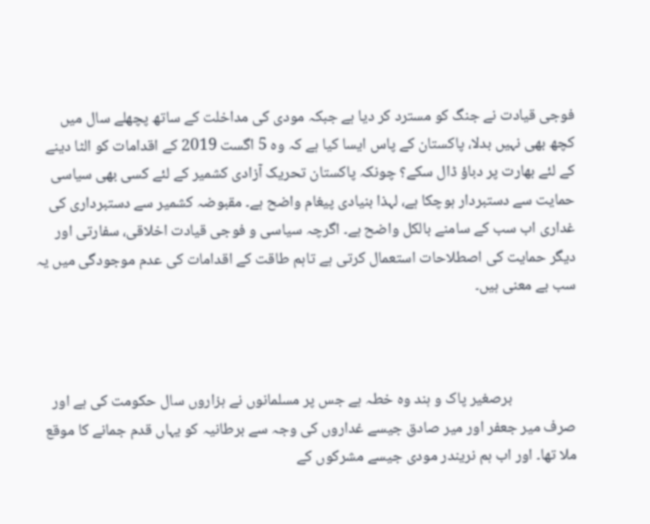فوجی قیادت نے جنگ کو مسترد کر دیا ہے جبکہ مودی کی مداخلت کے ساتھ پچھلے سال میں کچھ بھی نہیں بدلا، پاکستان کے پاس ایسا کیا ہے کہ وہ 5 اگست 2019 کے اقدامات کو الٹا دینے کے لئے بھارت پر دباؤ ڈال سکے؟ چونکہ پاکستان تحریک آزادی کشمیر کے لئے کسی بھی سیاسی حمایت سے دستبردار ہوچکا ہے، لہذا بنیادی پیغام واضح ہے۔ مقبوضہ کشمیر سے دستبرداری کی غداری اب سب کے سامنے بالکل واضح ہے۔ اگرچہ سیاسی و فوجی قیادت اخلاقی، سفارتی اور دیگر حمایت کی اصطلاحات استعمال کرتی ہے تاہم طاقت کے اقدامات کی عدم موجودگی میں یہ سب بے معنی ہیں۔



                  برصغیر پاک و ہند وہ خطہ ہے جس پر مسلمانوں نے ہزاروں سال حکومت کی ہے اور صرف میر جعفر اور میر صادق جیسے غداروں کی وجہ سے برطانیہ کو یہاں قدم جمانے کا موقع ملا تھا۔ اور اب ہم نریندر مودی جیسے مشرکوں کے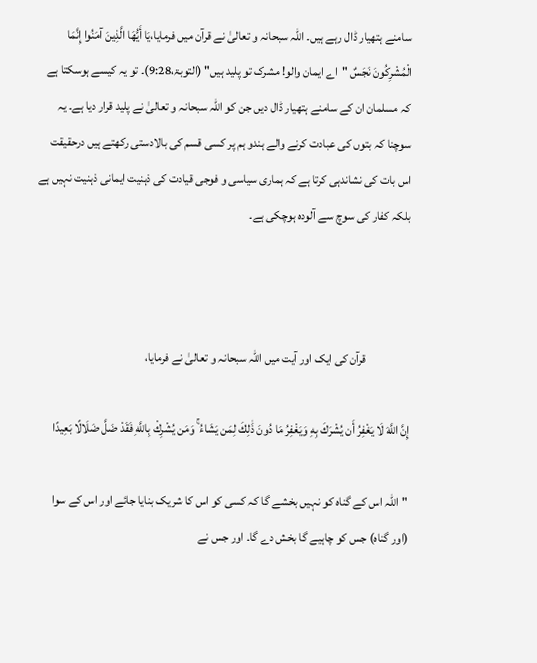سامنے ہتھیار ڈال رہے ہیں۔ اللہ سبحانہ و تعالیٰ نے قرآن میں فرمایا،يَا أَيُّهَا الَّذِينَ آمَنُوا إِنَّمَا الْمُشْرِكُونَ نَجَسٌ "اے ایمان والو! مشرک تو پلید ہیں" (التوبۃ،9:28)۔ تو یہ کیسے ہوسکتا ہے کہ مسلمان ان کے سامنے ہتھیار ڈال دیں جن کو اللہ سبحانہ و تعالیٰ نے پلید قرار دیا ہے۔ یہ سوچنا کہ بتوں کی عبادت کرنے والے ہندو ہم پر کسی قسم کی بالادستی رکھتے ہیں درحقیقت اس بات کی نشاندہی کرتا ہے کہ ہماری سیاسی و فوجی قیادت کی ذہنیت ایمانی ذہنیت نہیں ہے بلکہ کفار کی سوچ سے آلودہ ہوچکی ہے۔



                  قرآن کی ایک اور آیت میں اللہ سبحانہ و تعالیٰ نے فرمایا،

إِنَّ اللَّهَ لَا يَغْفِرُ أَن يُشْرَكَ بِهِ وَيَغْفِرُ مَا دُونَ ذَٰلِكَ لِمَن يَشَاءُ ۚ وَمَن يُشْرِكْ بِاللَّهِ فَقَدْ ضَلَّ ضَلَالًا بَعِيدًا

"اللہ اس کے گناہ کو نہیں بخشے گا کہ کسی کو اس کا شریک بنایا جائے اور اس کے سوا (اور گناہ) جس کو چاہیے گا بخش دے گا۔ اور جس نے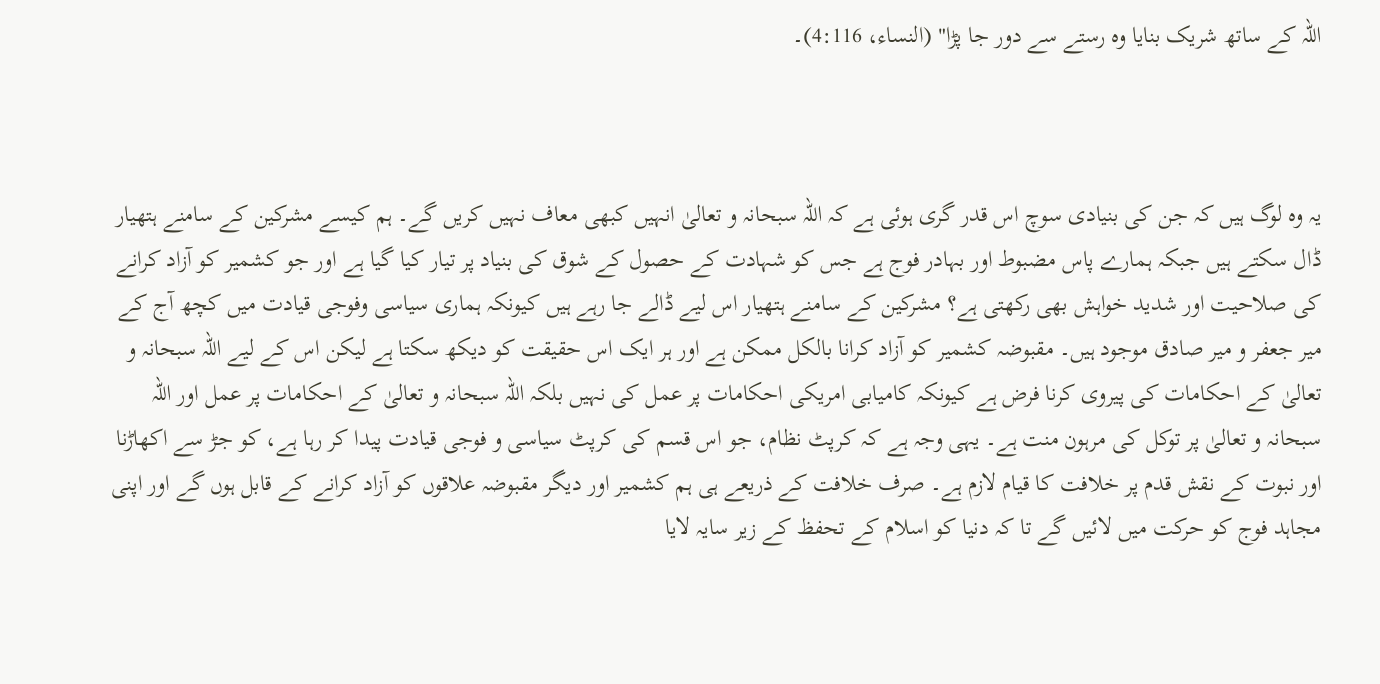اللہ کے ساتھ شریک بنایا وہ رستے سے دور جا پڑا" (النساء، 4:116)۔



یہ وہ لوگ ہیں کہ جن کی بنیادی سوچ اس قدر گری ہوئی ہے کہ اللہ سبحانہ و تعالیٰ انہیں کبھی معاف نہیں کریں گے۔ ہم کیسے مشرکین کے سامنے ہتھیار ڈال سکتے ہیں جبکہ ہمارے پاس مضبوط اور بہادر فوج ہے جس کو شہادت کے حصول کے شوق کی بنیاد پر تیار کیا گیا ہے اور جو کشمیر کو آزاد کرانے کی صلاحیت اور شدید خواہش بھی رکھتی ہے؟ مشرکین کے سامنے ہتھیار اس لیے ڈالے جا رہے ہیں کیونکہ ہماری سیاسی وفوجی قیادت میں کچھ آج کے میر جعفر و میر صادق موجود ہیں۔ مقبوضہ کشمیر کو آزاد کرانا بالکل ممکن ہے اور ہر ایک اس حقیقت کو دیکھ سکتا ہے لیکن اس کے لیے اللہ سبحانہ و تعالیٰ کے احکامات کی پیروی کرنا فرض ہے کیونکہ کامیابی امریکی احکامات پر عمل کی نہیں بلکہ اللہ سبحانہ و تعالیٰ کے احکامات پر عمل اور اللہ سبحانہ و تعالیٰ پر توکل کی مرہون منت ہے۔ یہی وجہ ہے کہ کرپٹ نظام، جو اس قسم کی کرپٹ سیاسی و فوجی قیادت پیدا کر رہا ہے، کو جڑ سے اکھاڑنا اور نبوت کے نقش قدم پر خلافت کا قیام لازم ہے۔ صرف خلافت کے ذریعے ہی ہم کشمیر اور دیگر مقبوضہ علاقوں کو آزاد کرانے کے قابل ہوں گے اور اپنی مجاہد فوج کو حرکت میں لائیں گے تا کہ دنیا کو اسلام کے تحفظ کے زیر سایہ لایا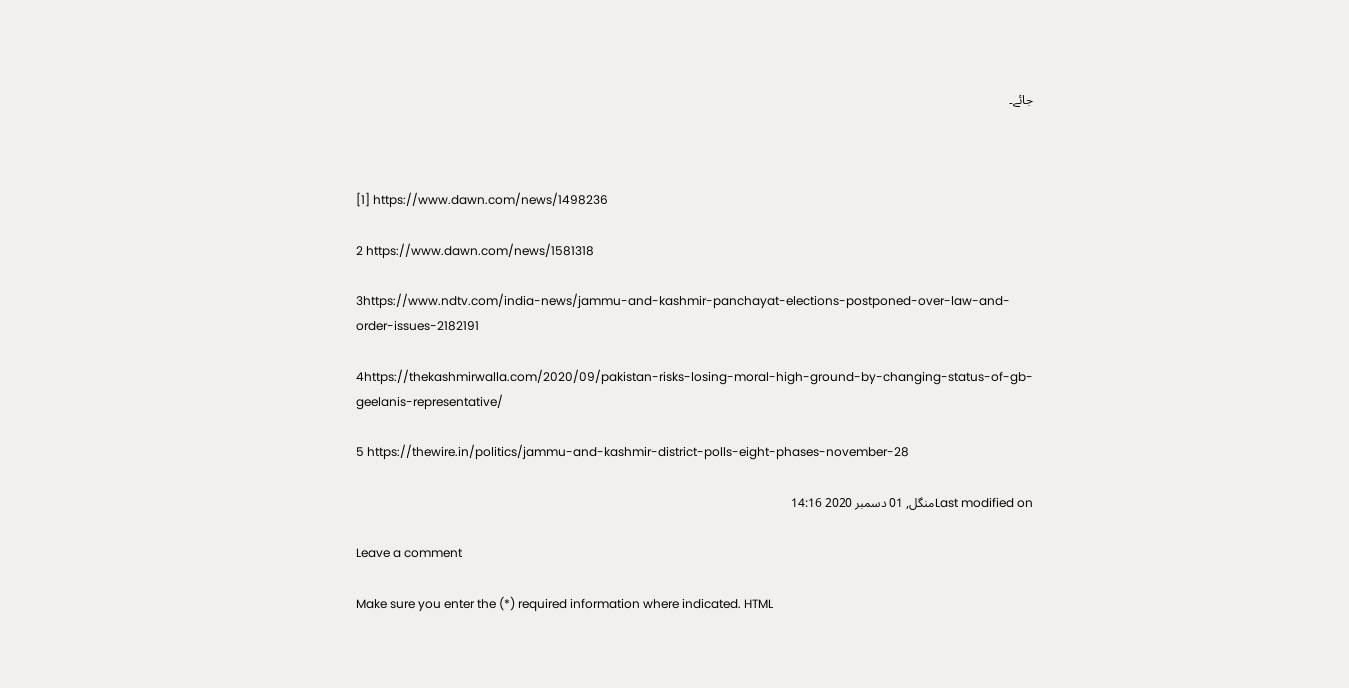جائے۔



[1] https://www.dawn.com/news/1498236

2 https://www.dawn.com/news/1581318

3https://www.ndtv.com/india-news/jammu-and-kashmir-panchayat-elections-postponed-over-law-and-order-issues-2182191

4https://thekashmirwalla.com/2020/09/pakistan-risks-losing-moral-high-ground-by-changing-status-of-gb-geelanis-representative/

5 https://thewire.in/politics/jammu-and-kashmir-district-polls-eight-phases-november-28

Last modified onمنگل, 01 دسمبر 2020 14:16

Leave a comment

Make sure you enter the (*) required information where indicated. HTML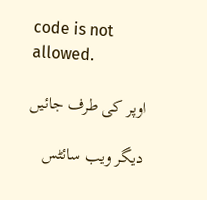code is not allowed.

اوپر کی طرف جائیں

دیگر ویب سائٹس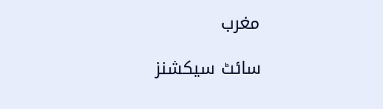مغرب

سائٹ سیکشنز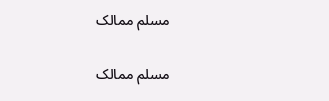مسلم ممالک

مسلم ممالک